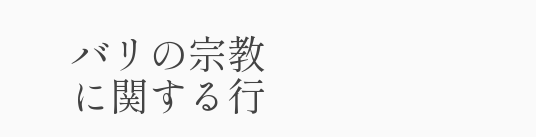バリの宗教に関する行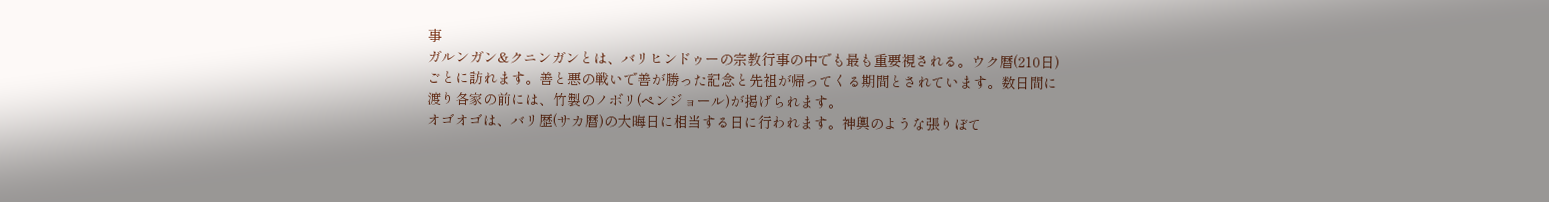事
ガルンガン&クニンガンとは、バリヒンドゥーの宗教行事の中でも最も重要視される。ウク暦(210日)ごとに訪れます。善と悪の戦いで善が勝った記念と先祖が帰ってくる期間とされています。数日間に渡り各家の前には、竹製のノボリ(ペンジョール)が掲げられます。
オゴオゴは、バリ歴(サカ暦)の大晦日に相当する日に行われます。神輿のような張りぼて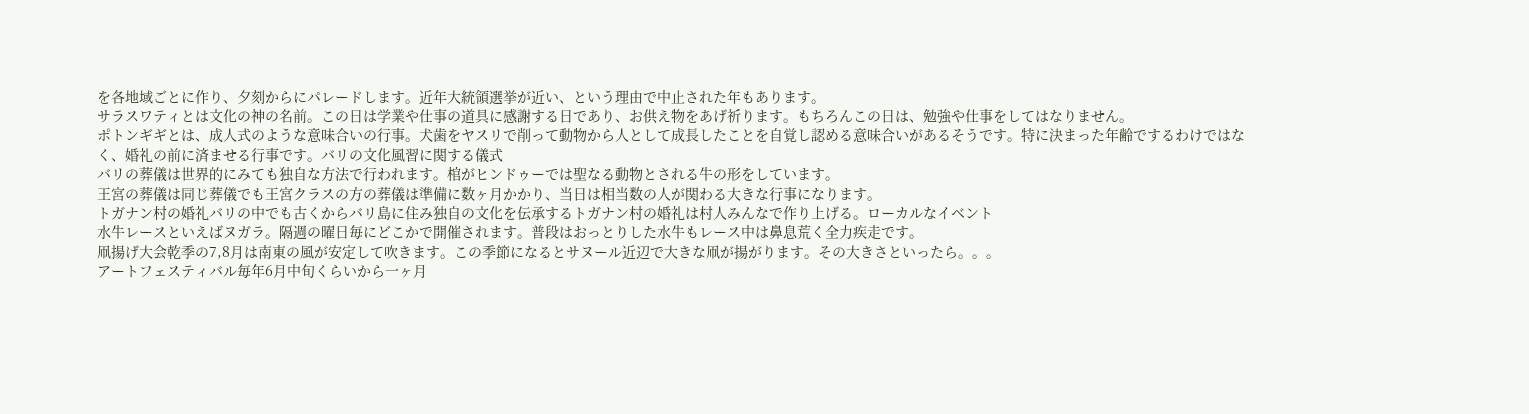を各地域ごとに作り、夕刻からにパレードします。近年大統領選挙が近い、という理由で中止された年もあります。
サラスワティとは文化の神の名前。この日は学業や仕事の道具に感謝する日であり、お供え物をあげ祈ります。もちろんこの日は、勉強や仕事をしてはなりません。
ポトンギギとは、成人式のような意味合いの行事。犬歯をヤスリで削って動物から人として成長したことを自覚し認める意味合いがあるそうです。特に決まった年齢でするわけではなく、婚礼の前に済ませる行事です。バリの文化風習に関する儀式
バリの葬儀は世界的にみても独自な方法で行われます。棺がヒンドゥーでは聖なる動物とされる牛の形をしています。
王宮の葬儀は同じ葬儀でも王宮クラスの方の葬儀は準備に数ヶ月かかり、当日は相当数の人が関わる大きな行事になります。
トガナン村の婚礼バリの中でも古くからバリ島に住み独自の文化を伝承するトガナン村の婚礼は村人みんなで作り上げる。ローカルなイベント
水牛レースといえばヌガラ。隔週の曜日毎にどこかで開催されます。普段はおっとりした水牛もレース中は鼻息荒く全力疾走です。
凧揚げ大会乾季の7,8月は南東の風が安定して吹きます。この季節になるとサヌール近辺で大きな凧が揚がります。その大きさといったら。。。
アートフェスティバル毎年6月中旬くらいから一ヶ月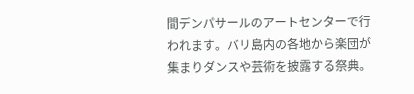間デンパサールのアートセンターで行われます。バリ島内の各地から楽団が集まりダンスや芸術を披露する祭典。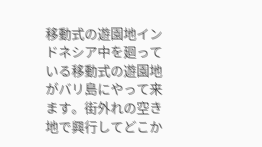移動式の遊園地インドネシア中を廻っている移動式の遊園地がバリ島にやって来ます。街外れの空き地で興行してどこか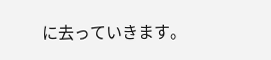に去っていきます。